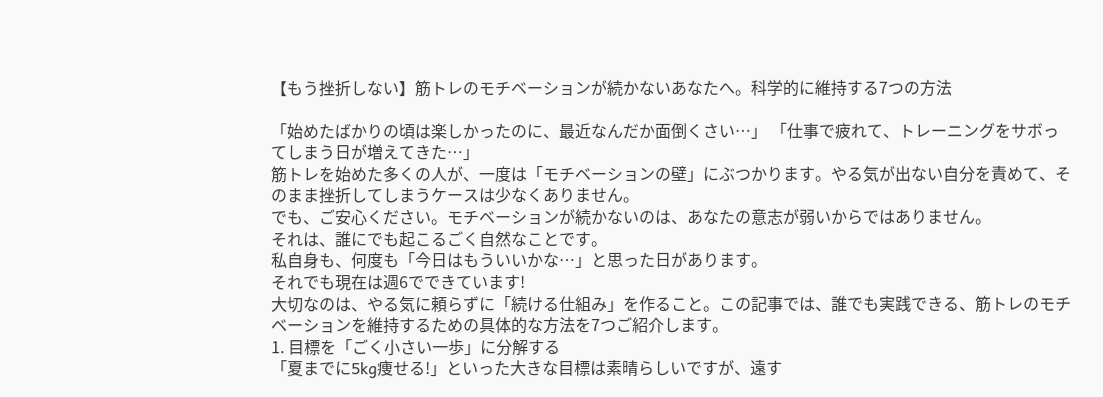【もう挫折しない】筋トレのモチベーションが続かないあなたへ。科学的に維持する7つの方法

「始めたばかりの頃は楽しかったのに、最近なんだか面倒くさい…」 「仕事で疲れて、トレーニングをサボってしまう日が増えてきた…」
筋トレを始めた多くの人が、一度は「モチベーションの壁」にぶつかります。やる気が出ない自分を責めて、そのまま挫折してしまうケースは少なくありません。
でも、ご安心ください。モチベーションが続かないのは、あなたの意志が弱いからではありません。
それは、誰にでも起こるごく自然なことです。
私自身も、何度も「今日はもういいかな…」と思った日があります。
それでも現在は週6でできています!
大切なのは、やる気に頼らずに「続ける仕組み」を作ること。この記事では、誰でも実践できる、筋トレのモチ
ベーションを維持するための具体的な方法を7つご紹介します。
1. 目標を「ごく小さい一歩」に分解する
「夏までに5kg痩せる!」といった大きな目標は素晴らしいですが、遠す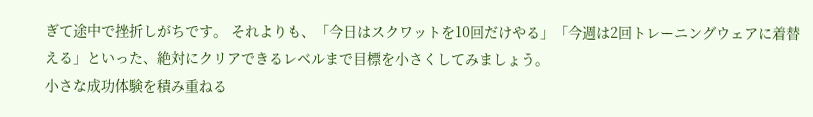ぎて途中で挫折しがちです。 それよりも、「今日はスクワットを10回だけやる」「今週は2回トレーニングウェアに着替える」といった、絶対にクリアできるレベルまで目標を小さくしてみましょう。
小さな成功体験を積み重ねる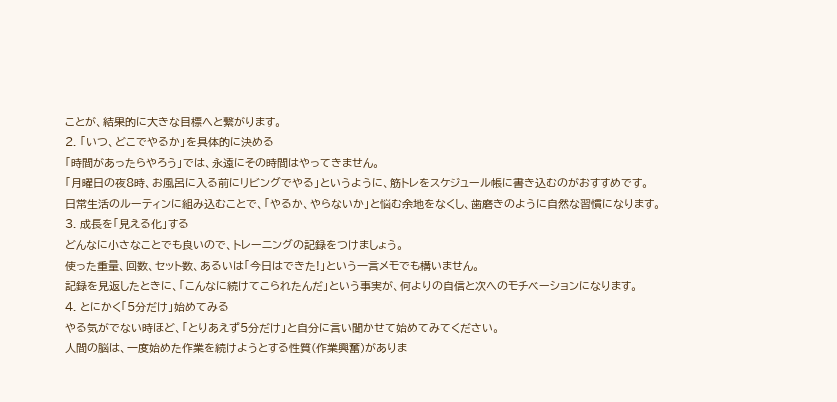ことが、結果的に大きな目標へと繋がります。
2. 「いつ、どこでやるか」を具体的に決める
「時間があったらやろう」では、永遠にその時間はやってきません。
「月曜日の夜8時、お風呂に入る前にリビングでやる」というように、筋トレをスケジュール帳に書き込むのがおすすめです。
日常生活のルーティンに組み込むことで、「やるか、やらないか」と悩む余地をなくし、歯磨きのように自然な習慣になります。
3. 成長を「見える化」する
どんなに小さなことでも良いので、トレーニングの記録をつけましょう。
使った重量、回数、セット数、あるいは「今日はできた!」という一言メモでも構いません。
記録を見返したときに、「こんなに続けてこられたんだ」という事実が、何よりの自信と次へのモチベーションになります。
4. とにかく「5分だけ」始めてみる
やる気がでない時ほど、「とりあえず5分だけ」と自分に言い聞かせて始めてみてください。
人間の脳は、一度始めた作業を続けようとする性質(作業興奮)がありま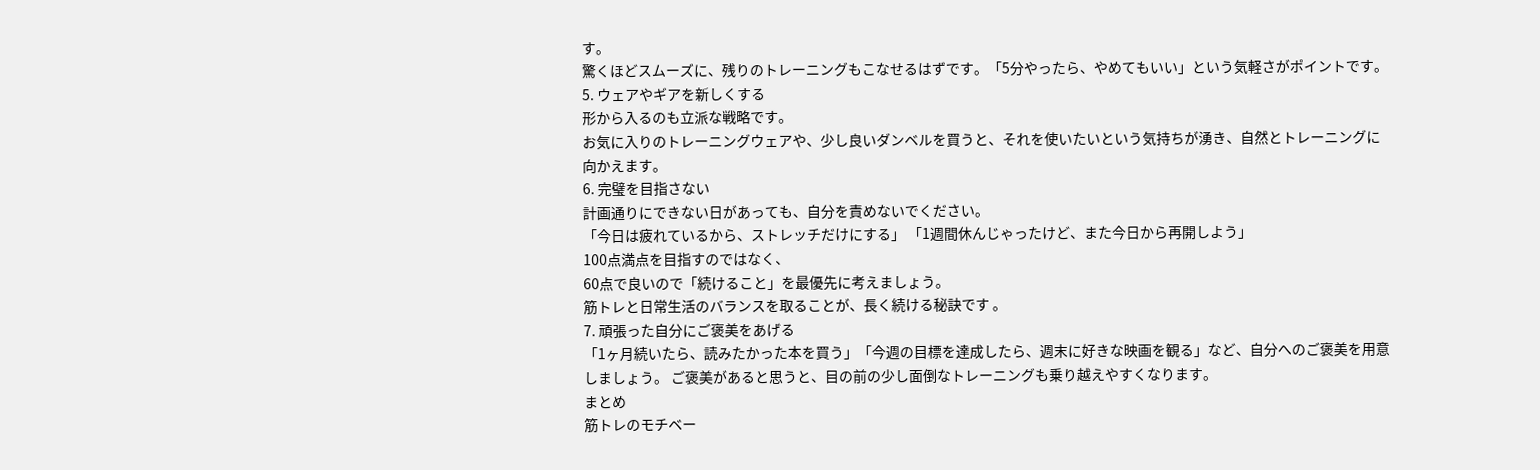す。
驚くほどスムーズに、残りのトレーニングもこなせるはずです。「5分やったら、やめてもいい」という気軽さがポイントです。
5. ウェアやギアを新しくする
形から入るのも立派な戦略です。
お気に入りのトレーニングウェアや、少し良いダンベルを買うと、それを使いたいという気持ちが湧き、自然とトレーニングに向かえます。
6. 完璧を目指さない
計画通りにできない日があっても、自分を責めないでください。
「今日は疲れているから、ストレッチだけにする」 「1週間休んじゃったけど、また今日から再開しよう」
100点満点を目指すのではなく、
60点で良いので「続けること」を最優先に考えましょう。
筋トレと日常生活のバランスを取ることが、長く続ける秘訣です 。
7. 頑張った自分にご褒美をあげる
「1ヶ月続いたら、読みたかった本を買う」「今週の目標を達成したら、週末に好きな映画を観る」など、自分へのご褒美を用意しましょう。 ご褒美があると思うと、目の前の少し面倒なトレーニングも乗り越えやすくなります。
まとめ
筋トレのモチベー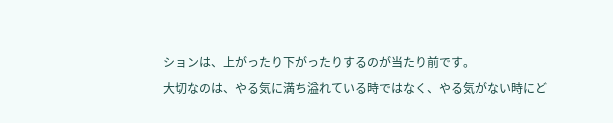ションは、上がったり下がったりするのが当たり前です。
大切なのは、やる気に満ち溢れている時ではなく、やる気がない時にど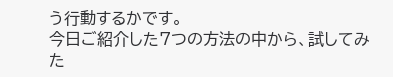う行動するかです。
今日ご紹介した7つの方法の中から、試してみた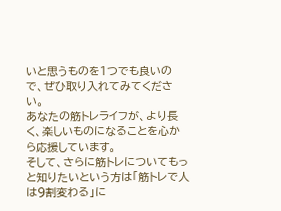いと思うものを1つでも良いので、ぜひ取り入れてみてください。
あなたの筋トレライフが、より長く、楽しいものになることを心から応援しています。
そして、さらに筋トレについてもっと知りたいという方は「筋トレで人は9割変わる」に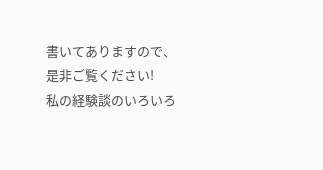書いてありますので、是非ご覧ください!
私の経験談のいろいろ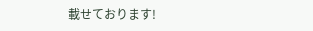載せております!